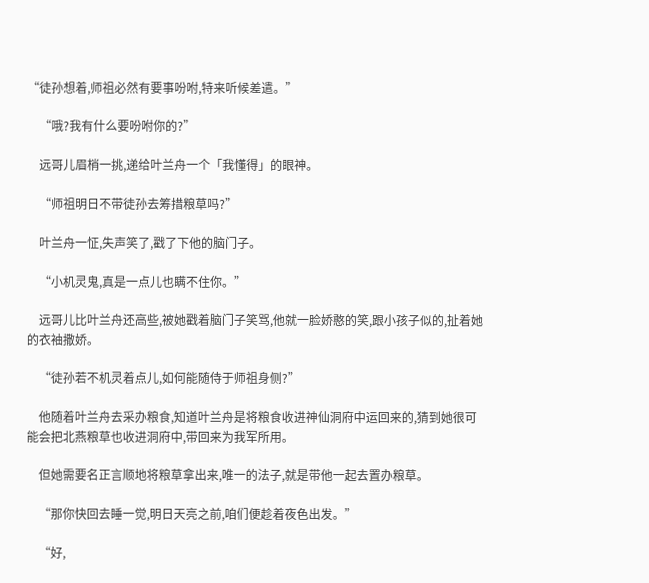“徒孙想着,师祖必然有要事吩咐,特来听候差遣。”

    “哦?我有什么要吩咐你的?”

    远哥儿眉梢一挑,递给叶兰舟一个「我懂得」的眼神。

    “师祖明日不带徒孙去筹措粮草吗?”

    叶兰舟一怔,失声笑了,戳了下他的脑门子。

    “小机灵鬼,真是一点儿也瞒不住你。”

    远哥儿比叶兰舟还高些,被她戳着脑门子笑骂,他就一脸娇憨的笑,跟小孩子似的,扯着她的衣袖撒娇。

    “徒孙若不机灵着点儿,如何能随侍于师祖身侧?”

    他随着叶兰舟去采办粮食,知道叶兰舟是将粮食收进神仙洞府中运回来的,猜到她很可能会把北燕粮草也收进洞府中,带回来为我军所用。

    但她需要名正言顺地将粮草拿出来,唯一的法子,就是带他一起去置办粮草。

    “那你快回去睡一觉,明日天亮之前,咱们便趁着夜色出发。”

    “好,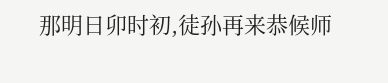那明日卯时初,徒孙再来恭候师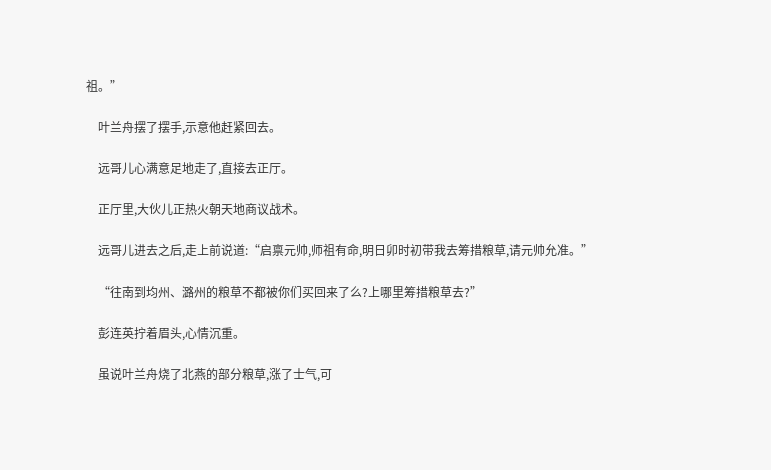祖。”

    叶兰舟摆了摆手,示意他赶紧回去。

    远哥儿心满意足地走了,直接去正厅。

    正厅里,大伙儿正热火朝天地商议战术。

    远哥儿进去之后,走上前说道:“启禀元帅,师祖有命,明日卯时初带我去筹措粮草,请元帅允准。”

    “往南到均州、潞州的粮草不都被你们买回来了么?上哪里筹措粮草去?”

    彭连英拧着眉头,心情沉重。

    虽说叶兰舟烧了北燕的部分粮草,涨了士气,可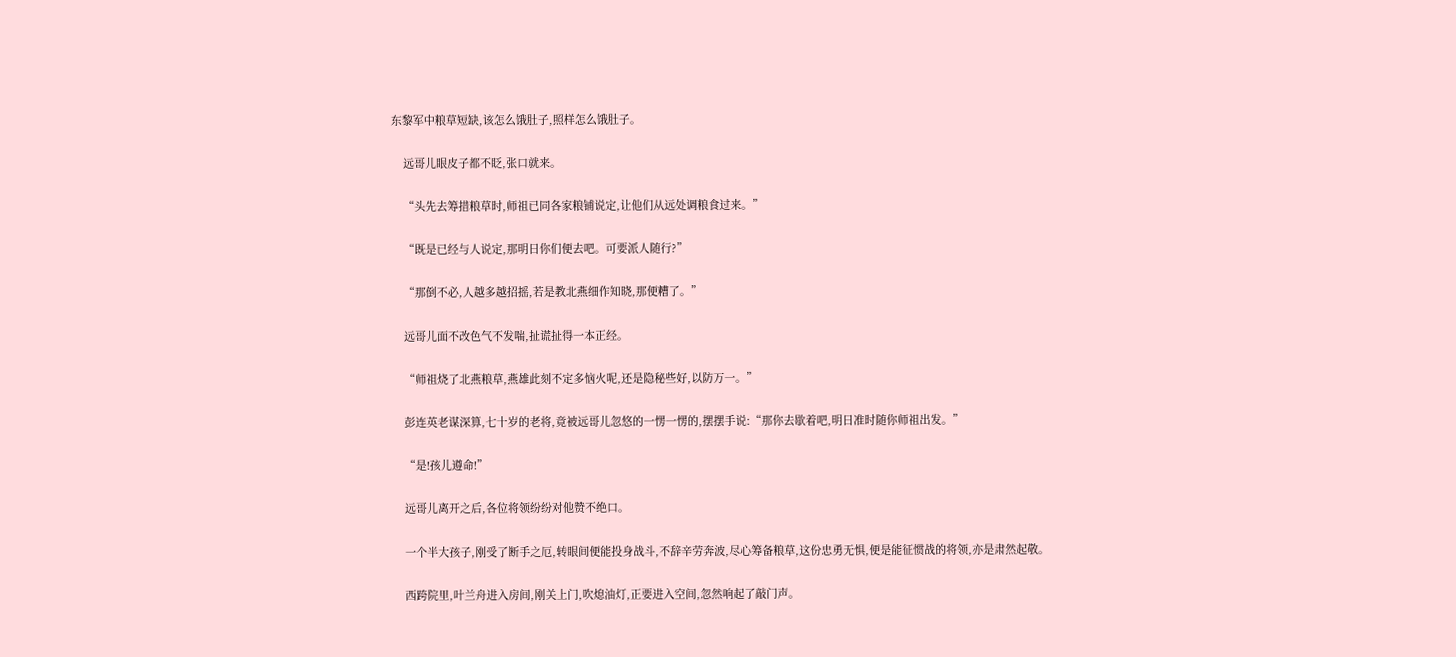东黎军中粮草短缺,该怎么饿肚子,照样怎么饿肚子。

    远哥儿眼皮子都不眨,张口就来。

    “头先去筹措粮草时,师祖已同各家粮铺说定,让他们从远处调粮食过来。”

    “既是已经与人说定,那明日你们便去吧。可要派人随行?”

    “那倒不必,人越多越招摇,若是教北燕细作知晓,那便糟了。”

    远哥儿面不改色气不发喘,扯谎扯得一本正经。

    “师祖烧了北燕粮草,燕雄此刻不定多恼火呢,还是隐秘些好,以防万一。”

    彭连英老谋深算,七十岁的老将,竟被远哥儿忽悠的一愣一愣的,摆摆手说:“那你去歇着吧,明日准时随你师祖出发。”

    “是!孩儿遵命!”

    远哥儿离开之后,各位将领纷纷对他赞不绝口。

    一个半大孩子,刚受了断手之厄,转眼间便能投身战斗,不辞辛劳奔波,尽心筹备粮草,这份忠勇无惧,便是能征惯战的将领,亦是肃然起敬。

    西跨院里,叶兰舟进入房间,刚关上门,吹熄油灯,正要进入空间,忽然响起了敲门声。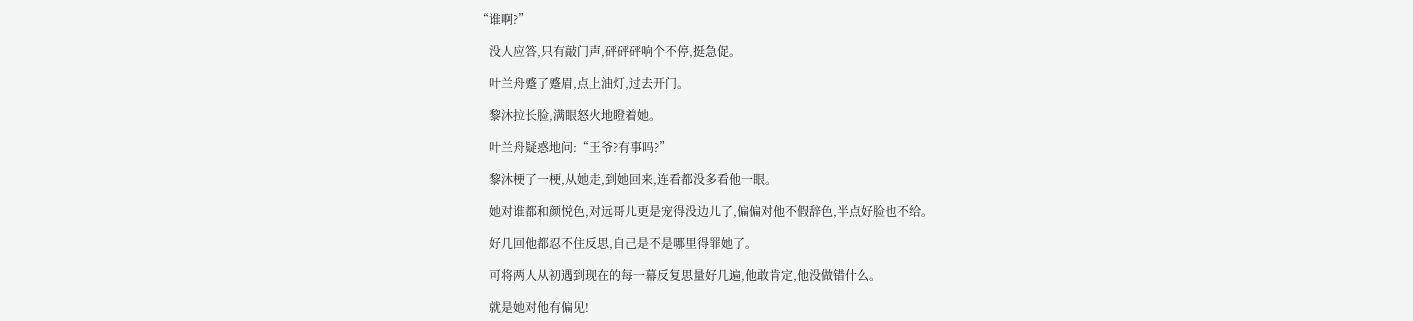“谁啊?”

    没人应答,只有敲门声,砰砰砰响个不停,挺急促。

    叶兰舟蹙了蹙眉,点上油灯,过去开门。

    黎沐拉长脸,满眼怒火地瞪着她。

    叶兰舟疑惑地问:“王爷?有事吗?”

    黎沐梗了一梗,从她走,到她回来,连看都没多看他一眼。

    她对谁都和颜悦色,对远哥儿更是宠得没边儿了,偏偏对他不假辞色,半点好脸也不给。

    好几回他都忍不住反思,自己是不是哪里得罪她了。

    可将两人从初遇到现在的每一幕反复思量好几遍,他敢肯定,他没做错什么。

    就是她对他有偏见!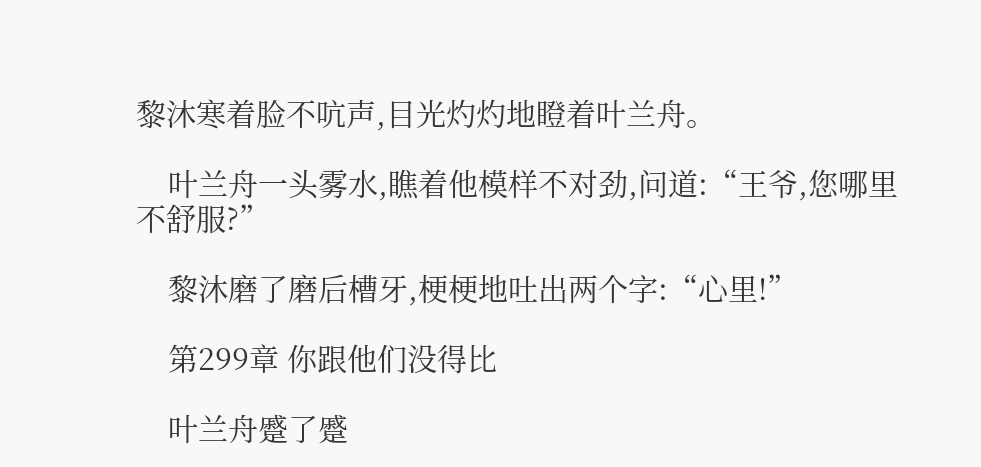黎沐寒着脸不吭声,目光灼灼地瞪着叶兰舟。

    叶兰舟一头雾水,瞧着他模样不对劲,问道:“王爷,您哪里不舒服?”

    黎沐磨了磨后槽牙,梗梗地吐出两个字:“心里!”

    第299章 你跟他们没得比

    叶兰舟蹙了蹙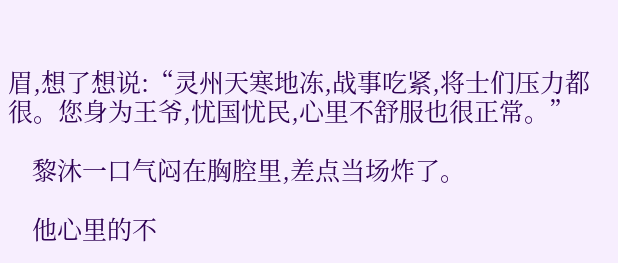眉,想了想说:“灵州天寒地冻,战事吃紧,将士们压力都很。您身为王爷,忧国忧民,心里不舒服也很正常。”

    黎沐一口气闷在胸腔里,差点当场炸了。

    他心里的不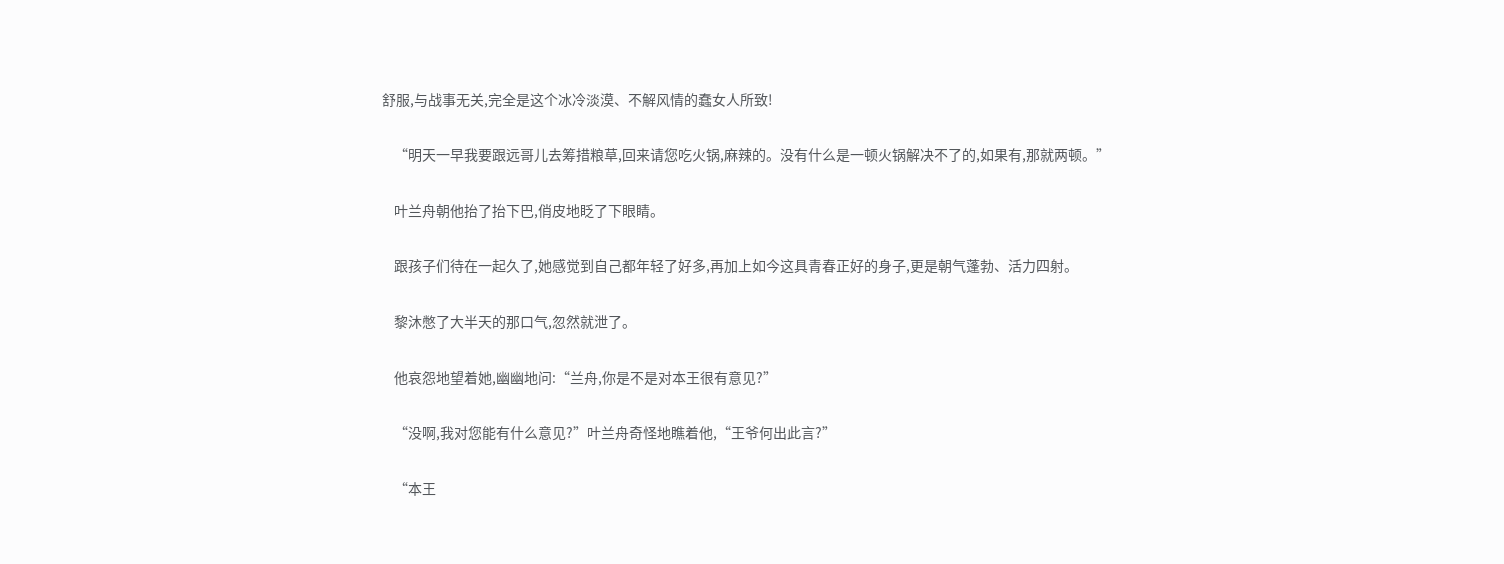舒服,与战事无关,完全是这个冰冷淡漠、不解风情的蠢女人所致!

    “明天一早我要跟远哥儿去筹措粮草,回来请您吃火锅,麻辣的。没有什么是一顿火锅解决不了的,如果有,那就两顿。”

    叶兰舟朝他抬了抬下巴,俏皮地眨了下眼睛。

    跟孩子们待在一起久了,她感觉到自己都年轻了好多,再加上如今这具青春正好的身子,更是朝气蓬勃、活力四射。

    黎沐憋了大半天的那口气,忽然就泄了。

    他哀怨地望着她,幽幽地问:“兰舟,你是不是对本王很有意见?”

    “没啊,我对您能有什么意见?”叶兰舟奇怪地瞧着他,“王爷何出此言?”

    “本王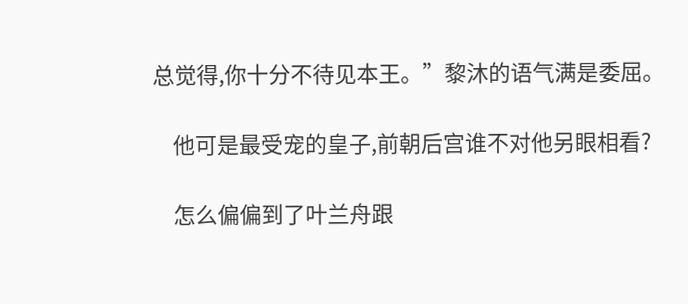总觉得,你十分不待见本王。”黎沐的语气满是委屈。

    他可是最受宠的皇子,前朝后宫谁不对他另眼相看?

    怎么偏偏到了叶兰舟跟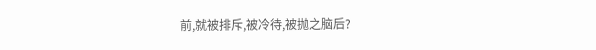前,就被排斥,被冷待,被抛之脑后?